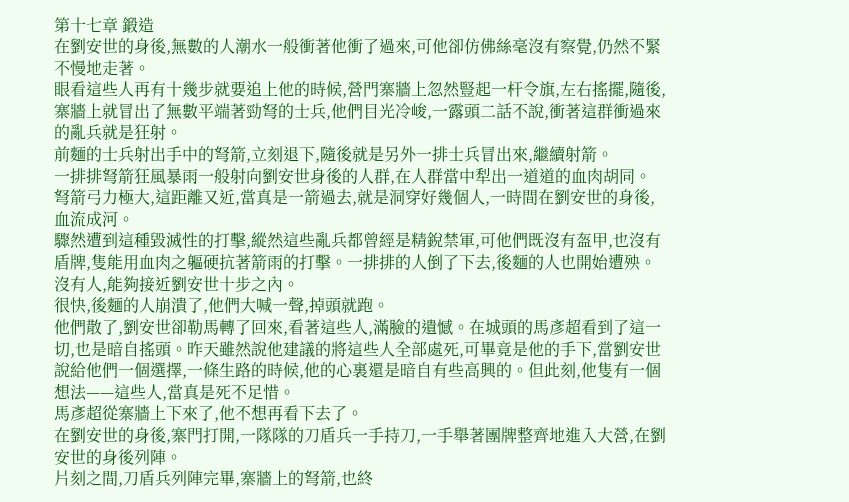第十七章 鍛造
在劉安世的身後,無數的人潮水一般衝著他衝了過來,可他卻仿佛絲毫沒有察覺,仍然不緊不慢地走著。
眼看這些人再有十幾步就要追上他的時候,營門寨牆上忽然豎起一杆令旗,左右搖擺,隨後,寨牆上就冒出了無數平端著勁弩的士兵,他們目光冷峻,一露頭二話不說,衝著這群衝過來的亂兵就是狂射。
前麵的士兵射出手中的弩箭,立刻退下,隨後就是另外一排士兵冒出來,繼續射箭。
一排排弩箭狂風暴雨一般射向劉安世身後的人群,在人群當中犁出一道道的血肉胡同。
弩箭弓力極大,這距離又近,當真是一箭過去,就是洞穿好幾個人,一時間在劉安世的身後,血流成河。
驟然遭到這種毀滅性的打擊,縱然這些亂兵都曾經是精銳禁軍,可他們既沒有盔甲,也沒有盾牌,隻能用血肉之軀硬抗著箭雨的打擊。一排排的人倒了下去,後麵的人也開始遭殃。
沒有人,能夠接近劉安世十步之內。
很快,後麵的人崩潰了,他們大喊一聲,掉頭就跑。
他們散了,劉安世卻勒馬轉了回來,看著這些人,滿臉的遺憾。在城頭的馬彥超看到了這一切,也是暗自搖頭。昨天雖然說他建議的將這些人全部處死,可畢竟是他的手下,當劉安世說給他們一個選擇,一條生路的時候,他的心裏還是暗自有些高興的。但此刻,他隻有一個想法——這些人,當真是死不足惜。
馬彥超從寨牆上下來了,他不想再看下去了。
在劉安世的身後,寨門打開,一隊隊的刀盾兵一手持刀,一手舉著團牌整齊地進入大營,在劉安世的身後列陣。
片刻之間,刀盾兵列陣完畢,寨牆上的弩箭,也終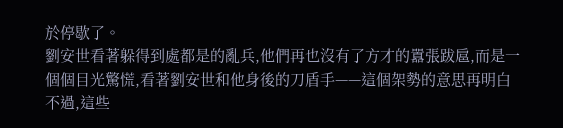於停歇了。
劉安世看著躲得到處都是的亂兵,他們再也沒有了方才的囂張跋扈,而是一個個目光驚慌,看著劉安世和他身後的刀盾手——這個架勢的意思再明白不過,這些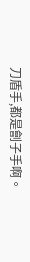刀盾手,都是劊子手啊。